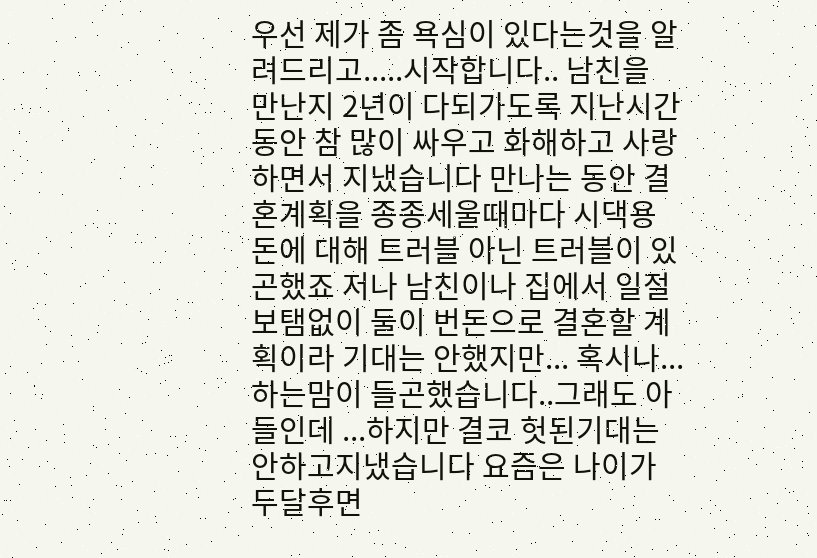우선 제가 좀 욕심이 있다는것을 알려드리고.....시작합니다.. 남친을 만난지 2년이 다되가도록 지난시간동안 참 많이 싸우고 화해하고 사랑하면서 지냈습니다 만나는 동안 결혼계획을 종종세울때마다 시댁용돈에 대해 트러블 아닌 트러블이 있곤했죠 저나 남친이나 집에서 일절 보탬없이 둘이 번돈으로 결혼할 계획이라 기대는 안했지만... 혹시나...하는맘이 들곤했습니다..그래도 아들인데 ...하지만 결코 헛된기대는 안하고지냈습니다 요즘은 나이가 두달후면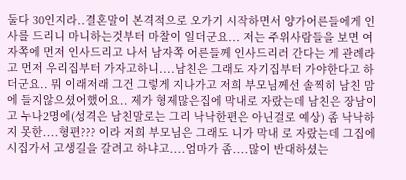둘다 30인지라..결혼말이 본격적으로 오가기 시작하면서 양가어른들에게 인사를 드리니 마니하는것부터 마찰이 일더군요... 저는 주위사람들을 보면 여자쪽에 먼저 인사드리고 나서 남자쪽 어른들께 인사드리러 간다는 게 관례라고 먼저 우리집부터 가자고하니....남친은 그래도 자기집부터 가야한다고 하더군요.. 뭐 이래저래 그건 그렇게 지나가고 저희 부모님께선 솔찍히 남친 맘에 들지않으셨어했어요.. 제가 형제많은집에 막내로 자랐는데 남친은 장남이고 누나2명에(성격은 남친말로는 그리 낙낙한편은 아닌걸로 예상) 좀 낙낙하지 못한....형편??? 이라 저희 부모님은 그래도 니가 막내 로 자랐는데 그집에 시집가서 고생길을 갈려고 하냐고....엄마가 좀....많이 반대하셨는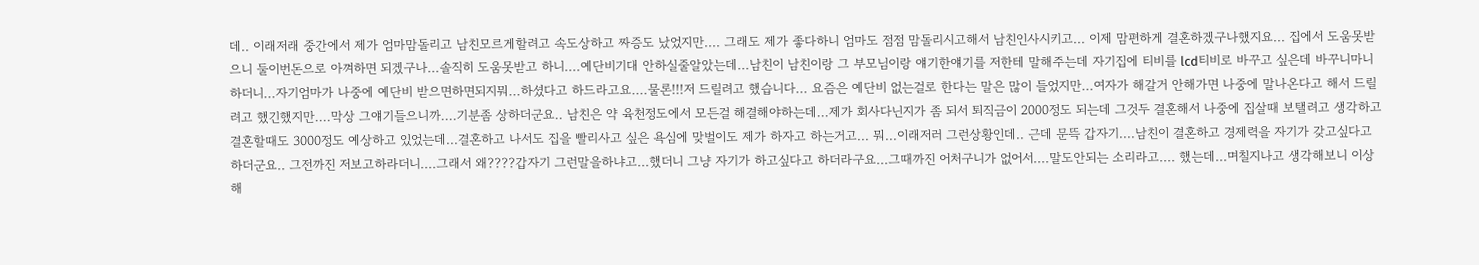데.. 이래저래 중간에서 제가 엄마맘돌리고 남친모르게할려고 속도상하고 짜증도 났었지만.... 그래도 제가 좋다하니 엄마도 점점 맘돌리시고해서 남친인사시키고... 이제 맘편하게 결혼하겠구나했지요... 집에서 도움못받으니 둘이번돈으로 아껴하면 되겠구나...솔직히 도움못받고 하니....예단비기대 안하실줄알았는데...남친이 남친이랑 그 부모님이랑 얘기한얘기를 저한테 말해주는데 자기집에 티비를 lcd티비로 바꾸고 싶은데 바꾸니마니 하더니...자기엄마가 나중에 예단비 받으면하면되지뭐...하셨다고 하드라고요....물론!!!저 드릴려고 했습니다... 요즘은 예단비 없는걸로 한다는 말은 많이 들었지만...여자가 해갈거 안해가면 나중에 말나온다고 해서 드릴려고 했긴했지만....막상 그얘기들으니까....기분좀 상하더군요.. 남친은 약 육천정도에서 모든걸 해결해야하는데...제가 회사다닌지가 좀 되서 퇴직금이 2000정도 되는데 그것두 결혼해서 나중에 집살때 보탤려고 생각하고 결혼할때도 3000정도 예상하고 있었는데...결혼하고 나서도 집을 빨리사고 싶은 욕심에 맞벌이도 제가 하자고 하는거고... 뭐...이래저러 그런상황인데.. 근데 문뜩 갑자기....남친이 결혼하고 경제력을 자기가 갖고싶다고 하더군요.. 그전까진 저보고하라더니....그래서 왜????갑자기 그런말을하냐고...했더니 그냥 자기가 하고싶다고 하더라구요...그때까진 어처구니가 없어서....말도안되는 소리라고.... 했는데...며칠지나고 생각해보니 이상해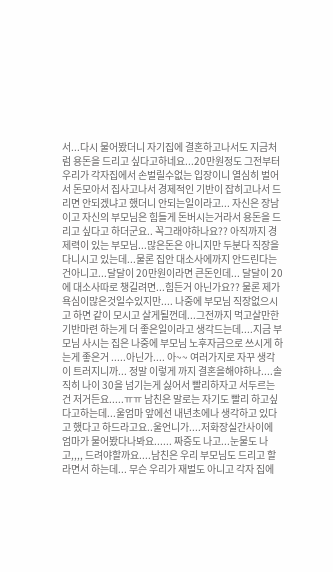서...다시 물어봤더니 자기집에 결혼하고나서도 지금처럼 용돈을 드리고 싶다고하네요...20만원정도 그전부터 우리가 각자집에서 손벌릴수없는 입장이니 열심히 벌어서 돈모아서 집사고나서 경제적인 기반이 잡히고나서 드리면 안되겠냐고 했더니 안되는일이라고... 자신은 장남이고 자신의 부모님은 힘들게 돈버시는거라서 용돈을 드리고 싶다고 하더군요.. 꼭그래야하나요?? 아직까지 경제력이 있는 부모님...많은돈은 아니지만 두분다 직장을 다니시고 있는데...물론 집안 대소사에까지 안드린다는건아니고...달달이 20만원이라면 큰돈인데... 달달이 20에 대소사따로 챙길려면...힘든거 아닌가요?? 물론 제가 욕심이많은것일수있지만.... 나중에 부모님 직장없으시고 하면 같이 모시고 살게될껀데...그전까지 먹고살만한 기반마련 하는게 더 좋은일이라고 생각드는데....지금 부모님 사시는 집은 나중에 부모님 노후자금으로 쓰시게 하는게 좋은거 .....아닌가.... 아~~ 여러가지로 자꾸 생각이 트러지니까... 정말 이렇게 까지 결혼을해야하나....솔직히 나이 30을 넘기는게 싫어서 빨리하자고 서두르는 건 저거든요.....ㅠㅠ 남친은 말로는 자기도 빨리 하고싶다고하는데...울엄마 앞에선 내년초에나 생각하고 있다고 했다고 하드라고요..울언니가....저화장실간사이에 엄마가 물어봤다나봐요...... 짜증도 나고...눈물도 나고,,,, 드려야할까요....남친은 우리 부모님도 드리고 할라면서 하는데... 무슨 우리가 재벌도 아니고 각자 집에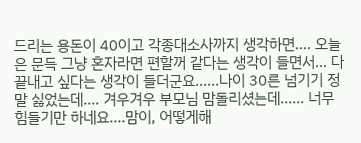드리는 용돈이 40이고 각종대소사까지 생각하면.... 오늘은 문득 그냥 혼자라면 편할꺼 같다는 생각이 들면서... 다 끝내고 싶다는 생각이 들더군요......나이 30른 넘기기 정말 싫었는데.... 겨우겨우 부모님 맘돌리셨는데...... 너무 힘들기만 하네요....맘이, 어떻게해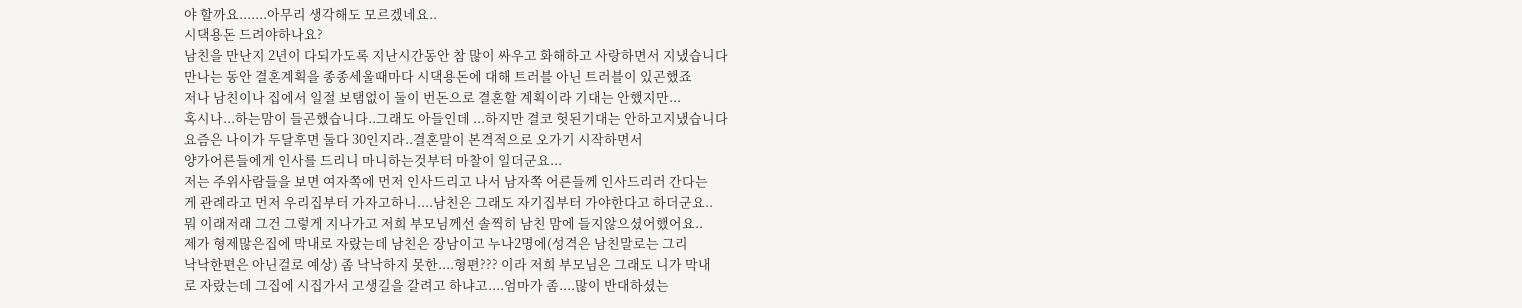야 할까요.......아무리 생각해도 모르겠네요..
시댁용돈 드려야하나요?
남친을 만난지 2년이 다되가도록 지난시간동안 참 많이 싸우고 화해하고 사랑하면서 지냈습니다
만나는 동안 결혼계획을 종종세울때마다 시댁용돈에 대해 트러블 아닌 트러블이 있곤했죠
저나 남친이나 집에서 일절 보탬없이 둘이 번돈으로 결혼할 계획이라 기대는 안했지만...
혹시나...하는맘이 들곤했습니다..그래도 아들인데 ...하지만 결코 헛된기대는 안하고지냈습니다
요즘은 나이가 두달후면 둘다 30인지라..결혼말이 본격적으로 오가기 시작하면서
양가어른들에게 인사를 드리니 마니하는것부터 마찰이 일더군요...
저는 주위사람들을 보면 여자쪽에 먼저 인사드리고 나서 남자쪽 어른들께 인사드리러 간다는
게 관례라고 먼저 우리집부터 가자고하니....남친은 그래도 자기집부터 가야한다고 하더군요..
뭐 이래저래 그건 그렇게 지나가고 저희 부모님께선 솔찍히 남친 맘에 들지않으셨어했어요..
제가 형제많은집에 막내로 자랐는데 남친은 장남이고 누나2명에(성격은 남친말로는 그리
낙낙한편은 아닌걸로 예상) 좀 낙낙하지 못한....형편??? 이라 저희 부모님은 그래도 니가 막내
로 자랐는데 그집에 시집가서 고생길을 갈려고 하냐고....엄마가 좀....많이 반대하셨는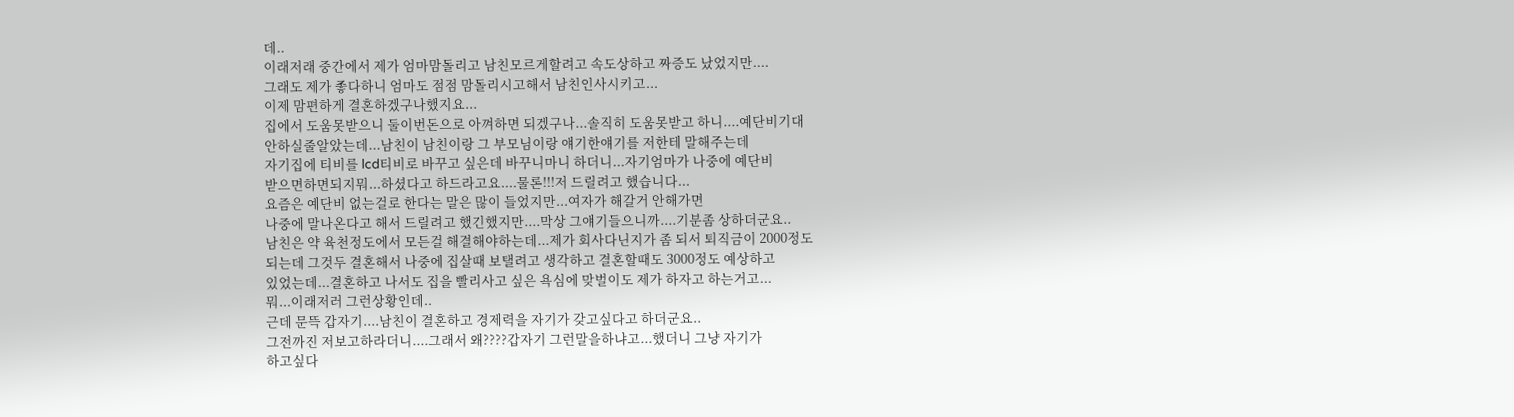데..
이래저래 중간에서 제가 엄마맘돌리고 남친모르게할려고 속도상하고 짜증도 났었지만....
그래도 제가 좋다하니 엄마도 점점 맘돌리시고해서 남친인사시키고...
이제 맘편하게 결혼하겠구나했지요...
집에서 도움못받으니 둘이번돈으로 아껴하면 되겠구나...솔직히 도움못받고 하니....예단비기대
안하실줄알았는데...남친이 남친이랑 그 부모님이랑 얘기한얘기를 저한테 말해주는데
자기집에 티비를 lcd티비로 바꾸고 싶은데 바꾸니마니 하더니...자기엄마가 나중에 예단비
받으면하면되지뭐...하셨다고 하드라고요....물론!!!저 드릴려고 했습니다...
요즘은 예단비 없는걸로 한다는 말은 많이 들었지만...여자가 해갈거 안해가면
나중에 말나온다고 해서 드릴려고 했긴했지만....막상 그얘기들으니까....기분좀 상하더군요..
남친은 약 육천정도에서 모든걸 해결해야하는데...제가 회사다닌지가 좀 되서 퇴직금이 2000정도
되는데 그것두 결혼해서 나중에 집살때 보탤려고 생각하고 결혼할때도 3000정도 예상하고
있었는데...결혼하고 나서도 집을 빨리사고 싶은 욕심에 맞벌이도 제가 하자고 하는거고...
뭐...이래저러 그런상황인데..
근데 문뜩 갑자기....남친이 결혼하고 경제력을 자기가 갖고싶다고 하더군요..
그전까진 저보고하라더니....그래서 왜????갑자기 그런말을하냐고...했더니 그냥 자기가
하고싶다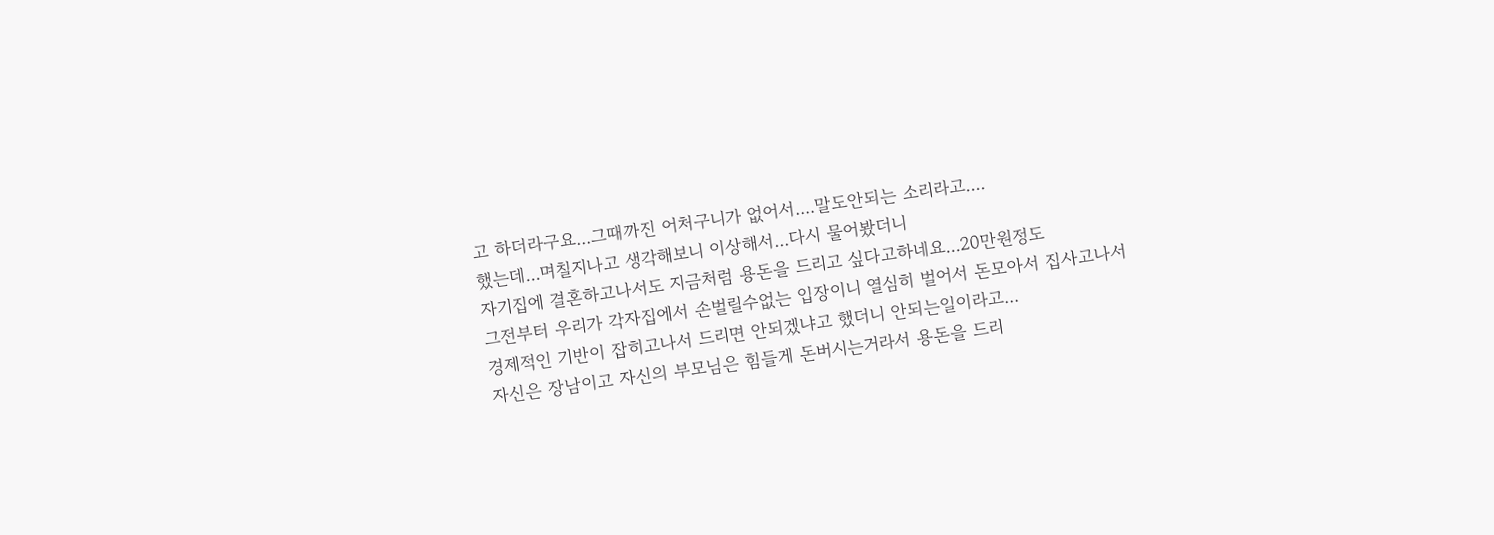고 하더라구요...그때까진 어처구니가 없어서....말도안되는 소리라고....
했는데...며칠지나고 생각해보니 이상해서...다시 물어봤더니
자기집에 결혼하고나서도 지금처럼 용돈을 드리고 싶다고하네요...20만원정도
그전부터 우리가 각자집에서 손벌릴수없는 입장이니 열심히 벌어서 돈모아서 집사고나서
경제적인 기반이 잡히고나서 드리면 안되겠냐고 했더니 안되는일이라고...
자신은 장남이고 자신의 부모님은 힘들게 돈버시는거라서 용돈을 드리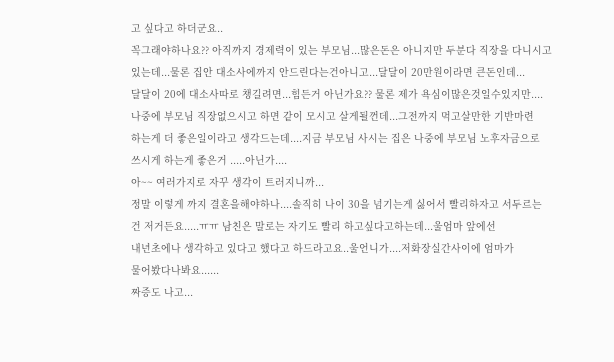고 싶다고 하더군요..
꼭그래야하나요?? 아직까지 경제력이 있는 부모님...많은돈은 아니지만 두분다 직장을 다니시고
있는데...물론 집안 대소사에까지 안드린다는건아니고...달달이 20만원이라면 큰돈인데...
달달이 20에 대소사따로 챙길려면...힘든거 아닌가요?? 물론 제가 욕심이많은것일수있지만....
나중에 부모님 직장없으시고 하면 같이 모시고 살게될껀데...그전까지 먹고살만한 기반마련
하는게 더 좋은일이라고 생각드는데....지금 부모님 사시는 집은 나중에 부모님 노후자금으로
쓰시게 하는게 좋은거 .....아닌가....
아~~ 여러가지로 자꾸 생각이 트러지니까...
정말 이렇게 까지 결혼을해야하나....솔직히 나이 30을 넘기는게 싫어서 빨리하자고 서두르는
건 저거든요.....ㅠㅠ 남친은 말로는 자기도 빨리 하고싶다고하는데...울엄마 앞에선
내년초에나 생각하고 있다고 했다고 하드라고요..울언니가....저화장실간사이에 엄마가
물어봤다나봐요......
짜증도 나고...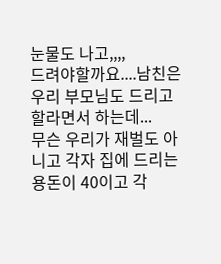눈물도 나고,,,,
드려야할까요....남친은 우리 부모님도 드리고 할라면서 하는데...
무슨 우리가 재벌도 아니고 각자 집에 드리는 용돈이 40이고 각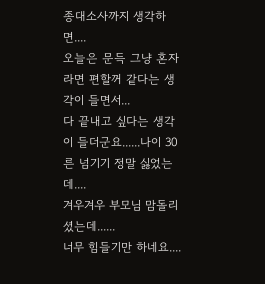종대소사까지 생각하면....
오늘은 문득 그냥 혼자라면 편할꺼 같다는 생각이 들면서...
다 끝내고 싶다는 생각이 들더군요......나이 30른 넘기기 정말 싫었는데....
겨우겨우 부모님 맘돌리셨는데......
너무 힘들기만 하네요....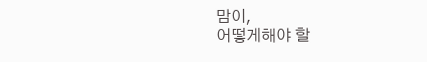맘이,
어떻게해야 할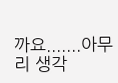까요.......아무리 생각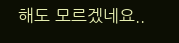해도 모르겠네요..